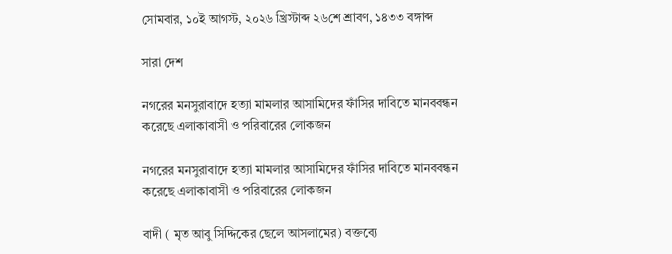সোমবার, ১০ই আগস্ট, ২০২৬ খ্রিস্টাব্দ ২৬শে শ্রাবণ, ১৪৩৩ বঙ্গাব্দ

সারা দেশ

নগরের মনসুরাবাদে হত্যা মামলার আসামিদের ফাঁসির দাবিতে মানববন্ধন করেছে এলাকাবাসী ও পরিবারের লোকজন

নগরের মনসুরাবাদে হত্যা মামলার আসামিদের ফাঁসির দাবিতে মানববন্ধন করেছে এলাকাবাসী ও পরিবারের লোকজন

বাদী ( মৃত আবু সিদ্দিকের ছেলে আসলামের) বক্তব্যে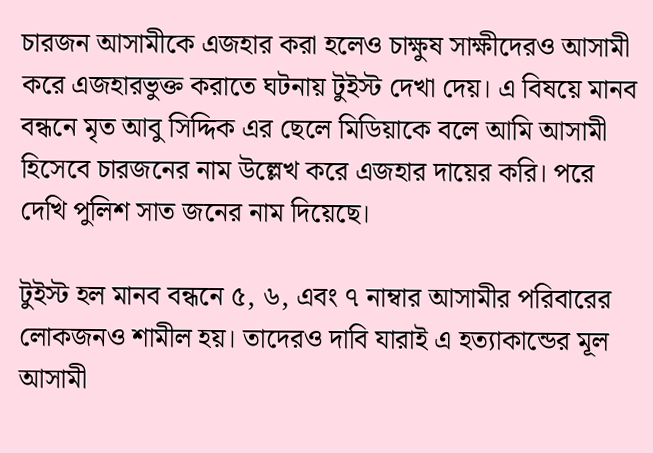চারজন আসামীকে এজহার করা হলেও চাক্ষুষ সাক্ষীদেরও আসামী করে এজহারভুক্ত করাতে ঘটনায় টুইস্ট দেখা দেয়। এ বিষয়ে মানব বন্ধনে মৃত আবু সিদ্দিক এর ছেলে মিডিয়াকে বলে আমি আসামী হিসেবে চারজনের নাম উল্লেখ করে এজহার দায়ের করি। পরে দেখি পুলিশ সাত জনের নাম দিয়েছে।

টুইস্ট হল মানব বন্ধনে ৫, ৬, এবং ৭ নাম্বার আসামীর পরিবারের লোকজনও শামীল হয়। তাদেরও দাবি যারাই এ হত্যাকান্ডের মূল আসামী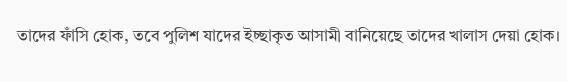তাদের ফাঁসি হোক, তবে পুলিশ যাদের ইচ্ছাকৃত আসামী বানিয়েছে তাদের খালাস দেয়া হোক।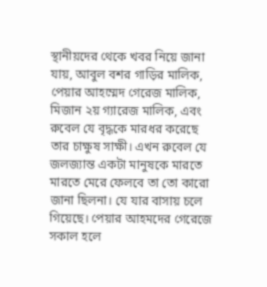স্থানীয়দের থেকে খবর নিয়ে জানা যায়, আবুল বশর গাড়ির মালিক, পেয়ার আহম্মেদ গেরেজ মালিক, মিজান ২য় গ্যারেজ মালিক, এবং রুবেল যে বৃদ্ধকে মারধর করেছে তার চাক্ষুষ সাক্ষী। এখন রুবেল যে জলজ্যান্ত একটা মানুষকে মারতে মারতে মেরে ফেলবে তা তো কারো জানা ছিলনা। যে যার বাসায় চলে গিয়েছে। পেয়ার আহমদের গেরেজে সকাল হলে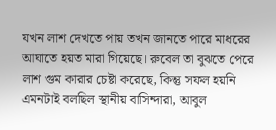যখন লাশ দেখতে পায় তখন জানতে পারে মাধরের আঘাতে হয়ত মারা গিয়েছে। রুবেল তা বুঝতে পেরে লাশ গুম কারার চেষ্টা করেছে, কিন্তু সফল হয়নি এমনটাই বলছিল স্থানীয় বাসিন্দারা, আবুল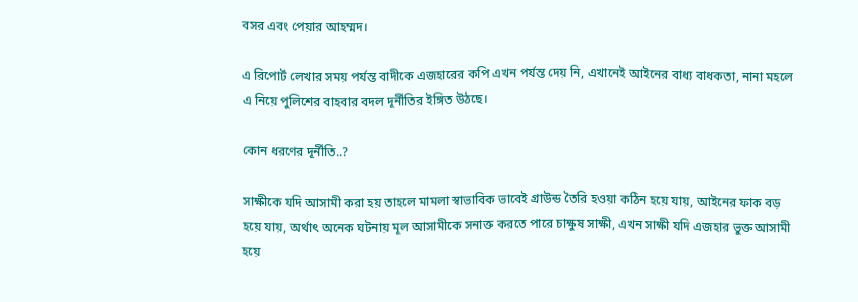বসর এবং পেয়ার আহম্মদ।

এ রিপোর্ট লেখার সময় পর্যন্ত বাদীকে এজহারের কপি এখন পর্যন্ত দেয় নি, এখানেই আইনের বাধ্য বাধকতা, নানা মহলে এ নিয়ে পুলিশের বাহবার বদল দূর্নীতির ইঙ্গিত উঠছে।

কোন ধরণের দূর্নীতি..?

সাক্ষীকে যদি আসামী করা হয় তাহলে মামলা স্বাভাবিক ভাবেই গ্রাউন্ড তৈরি হওয়া কঠিন হয়ে যায়, আইনের ফাক বড় হয়ে যায়, অর্থাৎ অনেক ঘটনায় মূল আসামীকে সনাক্ত করতে পারে চাক্ষুষ সাক্ষী, এখন সাক্ষী যদি এজহার ভুক্ত আসামী হয়ে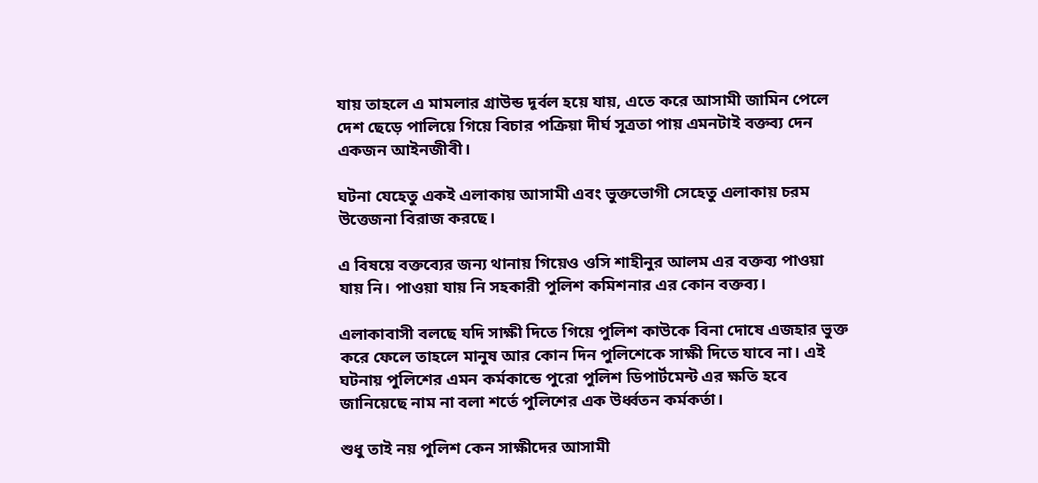যায় তাহলে এ মামলার গ্রাউন্ড দূর্বল হয়ে যায়, এতে করে আসামী জামিন পেলে দেশ ছেড়ে পালিয়ে গিয়ে বিচার পক্রিয়া দীর্ঘ সূত্রতা পায় এমনটাই বক্তব্য দেন একজন আইনজীবী।

ঘটনা যেহেতু একই এলাকায় আসামী এবং ভুক্তভোগী সেহেতু এলাকায় চরম উত্তেজনা বিরাজ করছে।

এ বিষয়ে বক্তব্যের জন্য থানায় গিয়েও ওসি শাহীনুর আলম এর বক্তব্য পাওয়া যায় নি। পাওয়া যায় নি সহকারী পুলিশ কমিশনার এর কোন বক্তব্য।

এলাকাবাসী বলছে যদি সাক্ষী দিতে গিয়ে পুলিশ কাউকে বিনা দোষে এজহার ভুক্ত করে ফেলে তাহলে মানুষ আর কোন দিন পুলিশেকে সাক্ষী দিতে যাবে না। এই ঘটনায় পুলিশের এমন কর্মকান্ডে পুরো পুলিশ ডিপার্টমেন্ট এর ক্ষতি হবে জানিয়েছে নাম না বলা শর্তে পুলিশের এক উর্ধ্বতন কর্মকর্তা।

শুধু তাই নয় পুলিশ কেন সাক্ষীদের আসামী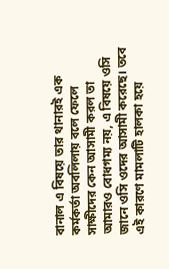বানাল এ বিষয়ে তার থানারই এক কর্মকর্তা অবলিলায় বলে ফেলে সাক্ষীদের কেন আসামী করল তা আমারও বোধগম্য নয়, এ বিষয়ে ওসি জানে ওসি ওদের আসামী করেছে। তবে এই কারণে মামলাটি হালকা হয়ে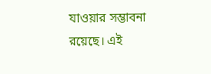যাওয়ার সম্ভাবনা রয়েছে। এই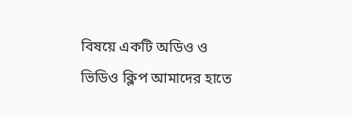বিষয়ে একটি অডিও ও ভিডিও ক্লিপ আমাদের হাতে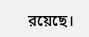রয়েছে।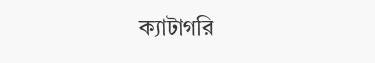ক্যাটাগরি